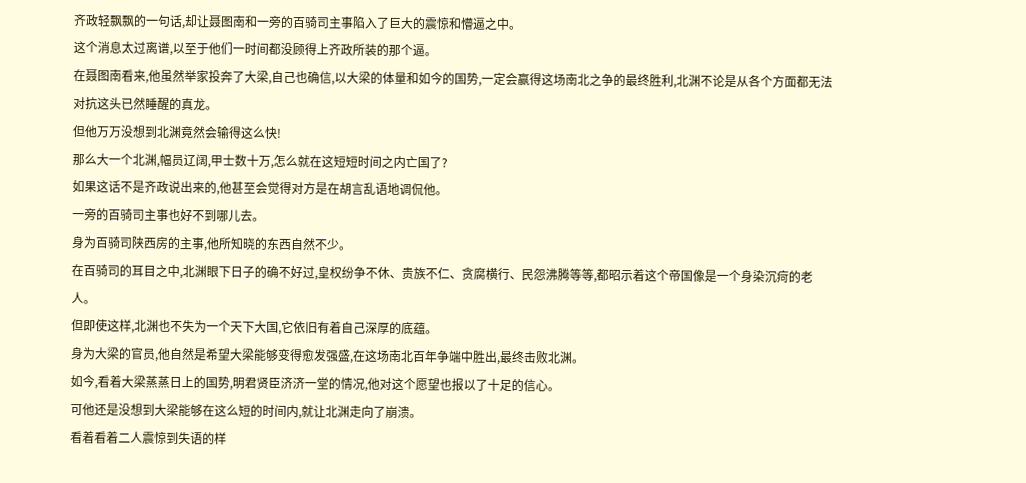齐政轻飘飘的一句话,却让聂图南和一旁的百骑司主事陷入了巨大的震惊和懵逼之中。
这个消息太过离谱,以至于他们一时间都没顾得上齐政所装的那个逼。
在聂图南看来,他虽然举家投奔了大梁,自己也确信,以大梁的体量和如今的国势,一定会赢得这场南北之争的最终胜利,北渊不论是从各个方面都无法对抗这头已然睡醒的真龙。
但他万万没想到北渊竟然会输得这么快!
那么大一个北渊,幅员辽阔,甲士数十万,怎么就在这短短时间之内亡国了?
如果这话不是齐政说出来的,他甚至会觉得对方是在胡言乱语地调侃他。
一旁的百骑司主事也好不到哪儿去。
身为百骑司陕西房的主事,他所知晓的东西自然不少。
在百骑司的耳目之中,北渊眼下日子的确不好过,皇权纷争不休、贵族不仁、贪腐横行、民怨沸腾等等,都昭示着这个帝国像是一个身染沉疴的老人。
但即使这样,北渊也不失为一个天下大国,它依旧有着自己深厚的底蕴。
身为大梁的官员,他自然是希望大梁能够变得愈发强盛,在这场南北百年争端中胜出,最终击败北渊。
如今,看着大梁蒸蒸日上的国势,明君贤臣济济一堂的情况,他对这个愿望也报以了十足的信心。
可他还是没想到大梁能够在这么短的时间内,就让北渊走向了崩溃。
看着看着二人震惊到失语的样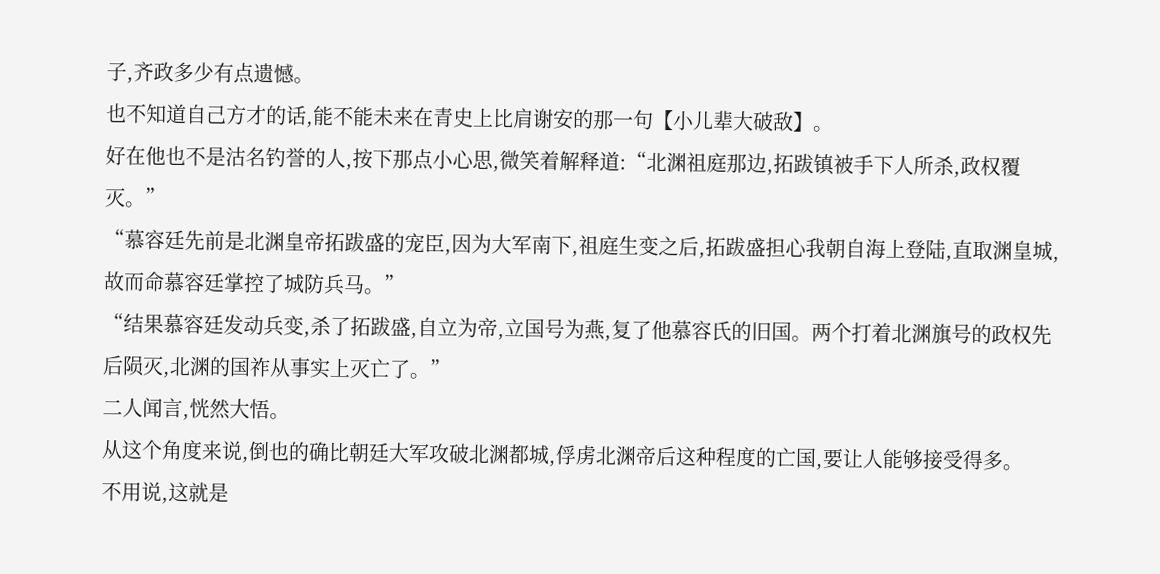子,齐政多少有点遗憾。
也不知道自己方才的话,能不能未来在青史上比肩谢安的那一句【小儿辈大破敌】。
好在他也不是沽名钓誉的人,按下那点小心思,微笑着解释道:“北渊祖庭那边,拓跋镇被手下人所杀,政权覆灭。”
“慕容廷先前是北渊皇帝拓跋盛的宠臣,因为大军南下,祖庭生变之后,拓跋盛担心我朝自海上登陆,直取渊皇城,故而命慕容廷掌控了城防兵马。”
“结果慕容廷发动兵变,杀了拓跋盛,自立为帝,立国号为燕,复了他慕容氏的旧国。两个打着北渊旗号的政权先后陨灭,北渊的国祚从事实上灭亡了。”
二人闻言,恍然大悟。
从这个角度来说,倒也的确比朝廷大军攻破北渊都城,俘虏北渊帝后这种程度的亡国,要让人能够接受得多。
不用说,这就是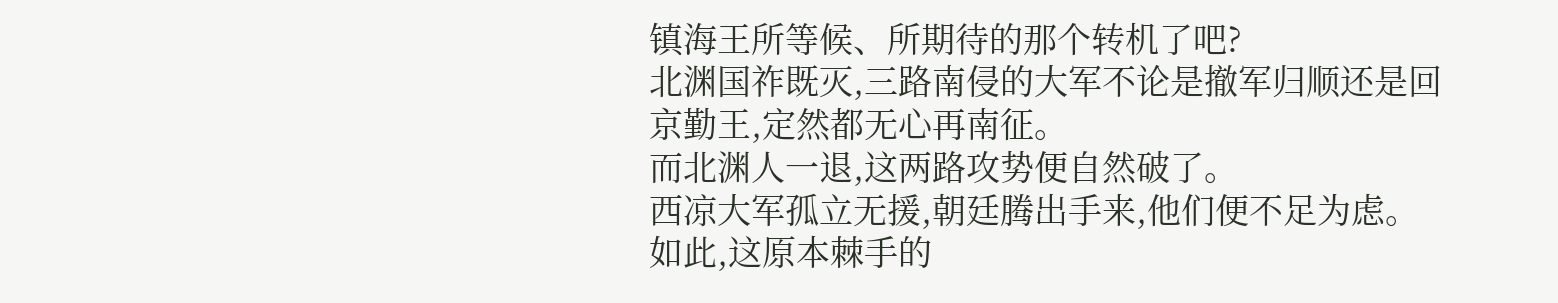镇海王所等候、所期待的那个转机了吧?
北渊国祚既灭,三路南侵的大军不论是撤军归顺还是回京勤王,定然都无心再南征。
而北渊人一退,这两路攻势便自然破了。
西凉大军孤立无援,朝廷腾出手来,他们便不足为虑。
如此,这原本棘手的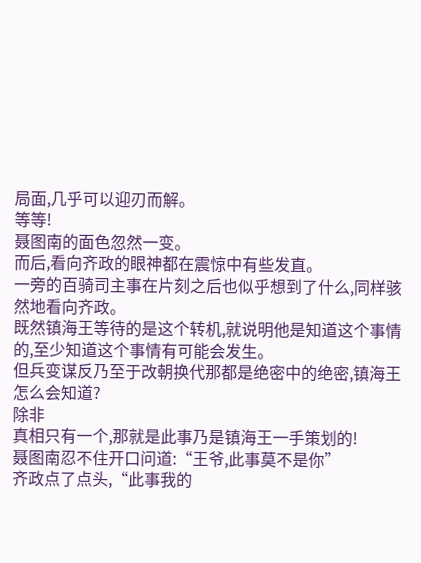局面,几乎可以迎刃而解。
等等!
聂图南的面色忽然一变。
而后,看向齐政的眼神都在震惊中有些发直。
一旁的百骑司主事在片刻之后也似乎想到了什么,同样骇然地看向齐政。
既然镇海王等待的是这个转机,就说明他是知道这个事情的,至少知道这个事情有可能会发生。
但兵变谋反乃至于改朝换代那都是绝密中的绝密,镇海王怎么会知道?
除非
真相只有一个,那就是此事乃是镇海王一手策划的!
聂图南忍不住开口问道:“王爷,此事莫不是你”
齐政点了点头,“此事我的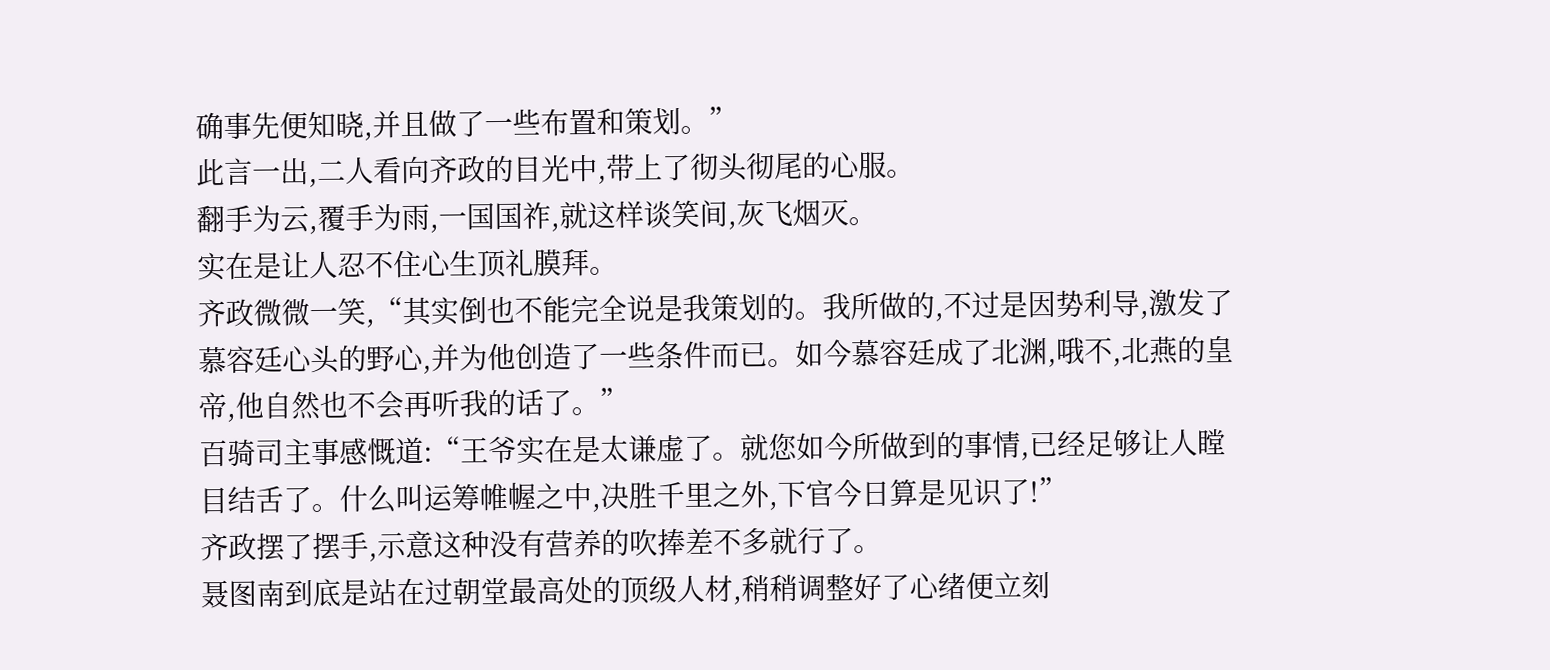确事先便知晓,并且做了一些布置和策划。”
此言一出,二人看向齐政的目光中,带上了彻头彻尾的心服。
翻手为云,覆手为雨,一国国祚,就这样谈笑间,灰飞烟灭。
实在是让人忍不住心生顶礼膜拜。
齐政微微一笑,“其实倒也不能完全说是我策划的。我所做的,不过是因势利导,激发了慕容廷心头的野心,并为他创造了一些条件而已。如今慕容廷成了北渊,哦不,北燕的皇帝,他自然也不会再听我的话了。”
百骑司主事感慨道:“王爷实在是太谦虚了。就您如今所做到的事情,已经足够让人瞠目结舌了。什么叫运筹帷幄之中,决胜千里之外,下官今日算是见识了!”
齐政摆了摆手,示意这种没有营养的吹捧差不多就行了。
聂图南到底是站在过朝堂最高处的顶级人材,稍稍调整好了心绪便立刻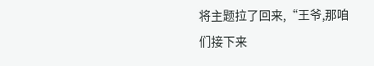将主题拉了回来,“王爷,那咱们接下来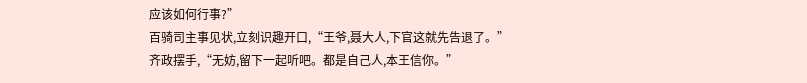应该如何行事?”
百骑司主事见状,立刻识趣开口,“王爷,聂大人,下官这就先告退了。”
齐政摆手,“无妨,留下一起听吧。都是自己人,本王信你。”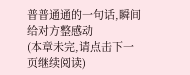普普通通的一句话,瞬间给对方整感动
(本章未完,请点击下一页继续阅读)